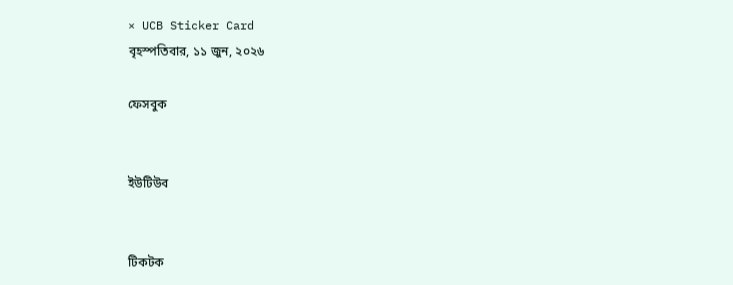× UCB Sticker Card
বৃহস্পতিবার, ১১ জুন, ২০২৬

ফেসবুক


ইউটিউব


টিকটক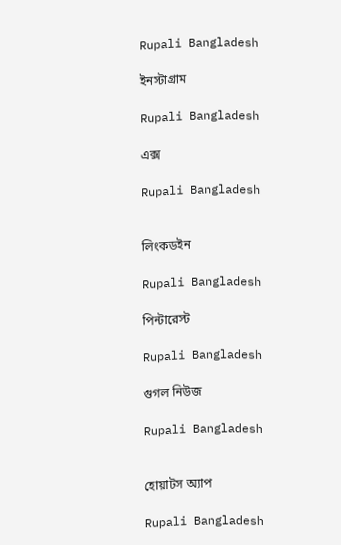Rupali Bangladesh

ইনস্টাগ্রাম

Rupali Bangladesh

এক্স

Rupali Bangladesh


লিংকডইন

Rupali Bangladesh

পিন্টারেস্ট

Rupali Bangladesh

গুগল নিউজ

Rupali Bangladesh


হোয়াটস অ্যাপ

Rupali Bangladesh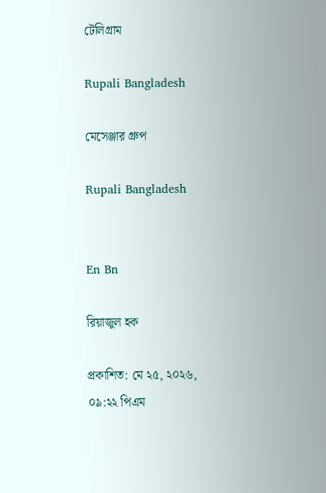টেলিগ্রাম

Rupali Bangladesh

মেসেঞ্জার গ্রুপ

Rupali Bangladesh


En Bn

রিয়াজুল হক

প্রকাশিত: মে ২৫, ২০২৬, ০৯:২২ পিএম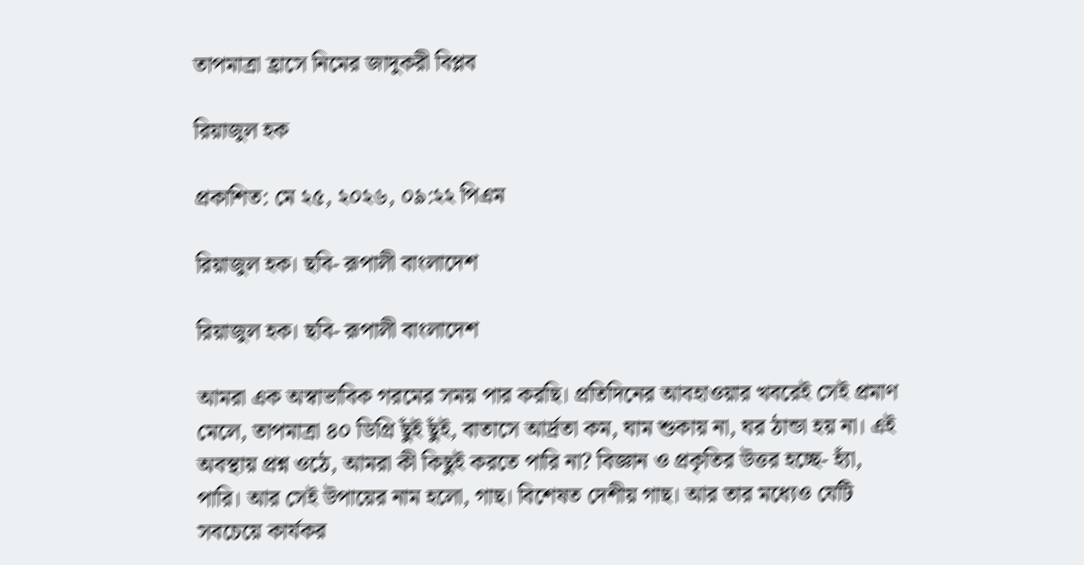তাপমাত্রা হ্রাসে নিমের জাদুকরী বিপ্লব

রিয়াজুল হক

প্রকাশিত: মে ২৫, ২০২৬, ০৯:২২ পিএম

রিয়াজুল হক। ছবি- রূপালী বাংলাদেশ

রিয়াজুল হক। ছবি- রূপালী বাংলাদেশ

আমরা এক অস্বাভাবিক গরমের সময় পার করছি। প্রতিদিনের আবহাওয়ার খবরেই সেই প্রমাণ মেলে, তাপমাত্রা ৪০ ডিগ্রি ছুঁই ছুঁই, বাতাসে আর্দ্রতা কম, ঘাম শুকায় না, ঘর ঠান্ডা হয় না। এই অবস্থায় প্রশ্ন ওঠে, আমরা কী কিছুই করতে পারি না? বিজ্ঞান ও প্রকৃতির উত্তর হচ্ছে- হ্যাঁ, পারি। আর সেই উপায়ের নাম হলো, গাছ। বিশেষত দেশীয় গাছ। আর তার মধ্যেও যেটি সবচেয়ে কার্যকর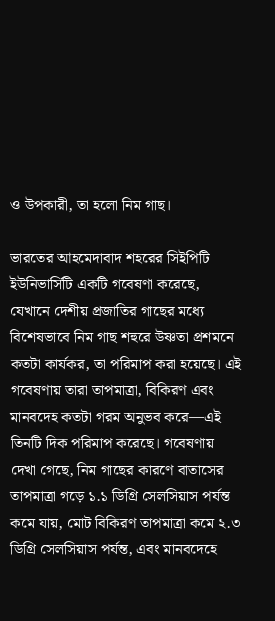ও উপকারী, তা হলো নিম গাছ।

ভারতের আহমেদাবাদ শহরের সিইপিটি ইউনিভার্সিটি একটি গবেষণা করেছে, যেখানে দেশীয় প্রজাতির গাছের মধ্যে বিশেষভাবে নিম গাছ শহুরে উষ্ণতা প্রশমনে কতটা কার্যকর, তা পরিমাপ করা হয়েছে। এই গবেষণায় তারা তাপমাত্রা, বিকিরণ এবং মানবদেহ কতটা গরম অনুভব করে—এই তিনটি দিক পরিমাপ করেছে। গবেষণায় দেখা গেছে, নিম গাছের কারণে বাতাসের তাপমাত্রা গড়ে ১.১ ডিগ্রি সেলসিয়াস পর্যন্ত কমে যায়, মোট বিকিরণ তাপমাত্রা কমে ২.৩ ডিগ্রি সেলসিয়াস পর্যন্ত, এবং মানবদেহে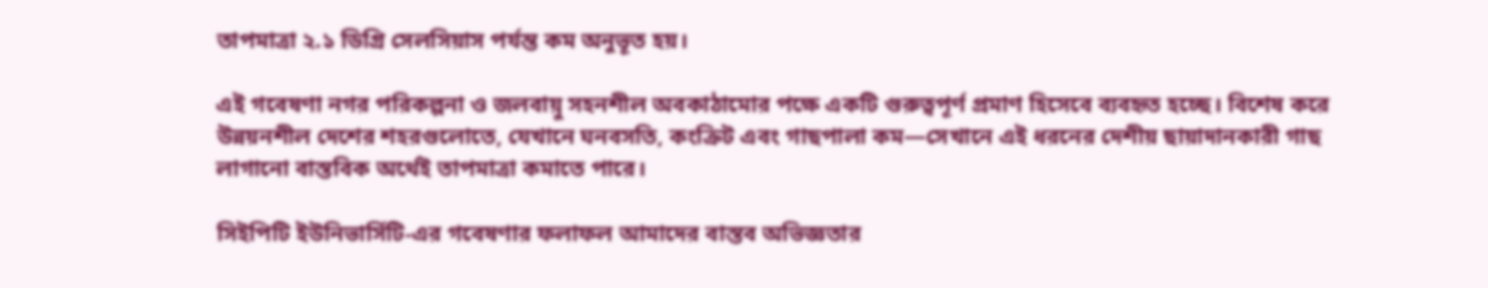তাপমাত্রা ২.১ ডিগ্রি সেলসিয়াস পর্যন্ত কম অনুভূত হয়।

এই গবেষণা নগর পরিকল্পনা ও জলবায়ু সহনশীল অবকাঠামোর পক্ষে একটি গুরুত্বপূর্ণ প্রমাণ হিসেবে ব্যবহৃত হচ্ছে। বিশেষ করে উন্নয়নশীল দেশের শহরগুলোতে, যেখানে ঘনবসতি, কংক্রিট এবং গাছপালা কম—সেখানে এই ধরনের দেশীয় ছায়াদানকারী গাছ লাগানো বাস্তবিক অর্থেই তাপমাত্রা কমাতে পারে।

সিইপিটি ইউনিভার্সিটি-এর গবেষণার ফলাফল আমাদের বাস্তব অভিজ্ঞতার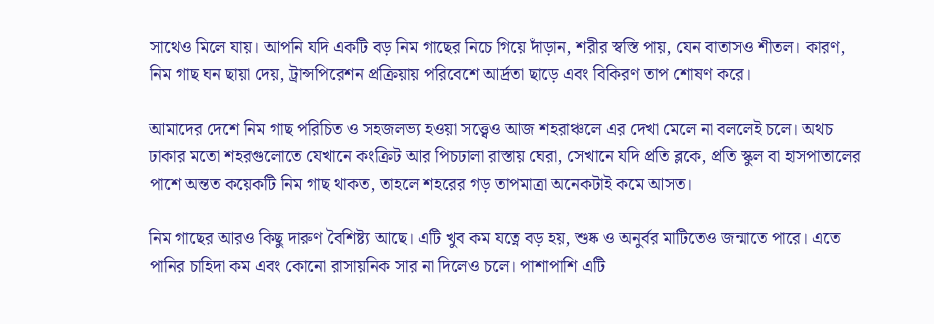সাথেও মিলে যায়। আপনি যদি একটি বড় নিম গাছের নিচে গিয়ে দাঁড়ান, শরীর স্বস্তি পায়, যেন বাতাসও শীতল। কারণ, নিম গাছ ঘন ছায়া দেয়, ট্রান্সপিরেশন প্রক্রিয়ায় পরিবেশে আর্দ্রতা ছাড়ে এবং বিকিরণ তাপ শোষণ করে।

আমাদের দেশে নিম গাছ পরিচিত ও সহজলভ্য হওয়া সত্ত্বেও আজ শহরাঞ্চলে এর দেখা মেলে না বললেই চলে। অথচ ঢাকার মতো শহরগুলোতে যেখানে কংক্রিট আর পিচঢালা রাস্তায় ঘেরা, সেখানে যদি প্রতি ব্লকে, প্রতি স্কুল বা হাসপাতালের পাশে অন্তত কয়েকটি নিম গাছ থাকত, তাহলে শহরের গড় তাপমাত্রা অনেকটাই কমে আসত।

নিম গাছের আরও কিছু দারুণ বৈশিষ্ট্য আছে। এটি খুব কম যত্নে বড় হয়, শুষ্ক ও অনুর্বর মাটিতেও জন্মাতে পারে। এতে পানির চাহিদা কম এবং কোনো রাসায়নিক সার না দিলেও চলে। পাশাপাশি এটি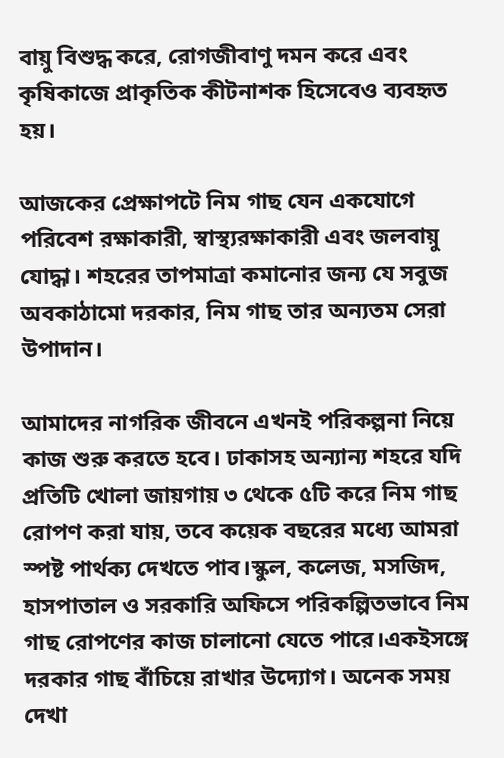বায়ু বিশুদ্ধ করে, রোগজীবাণু দমন করে এবং কৃষিকাজে প্রাকৃতিক কীটনাশক হিসেবেও ব্যবহৃত হয়।

আজকের প্রেক্ষাপটে নিম গাছ যেন একযোগে পরিবেশ রক্ষাকারী, স্বাস্থ্যরক্ষাকারী এবং জলবায়ু যোদ্ধা। শহরের তাপমাত্রা কমানোর জন্য যে সবুজ অবকাঠামো দরকার, নিম গাছ তার অন্যতম সেরা উপাদান।

আমাদের নাগরিক জীবনে এখনই পরিকল্পনা নিয়ে কাজ শুরু করতে হবে। ঢাকাসহ অন্যান্য শহরে যদি প্রতিটি খোলা জায়গায় ৩ থেকে ৫টি করে নিম গাছ রোপণ করা যায়, তবে কয়েক বছরের মধ্যে আমরা স্পষ্ট পার্থক্য দেখতে পাব।স্কুল, কলেজ, মসজিদ, হাসপাতাল ও সরকারি অফিসে পরিকল্পিতভাবে নিম গাছ রোপণের কাজ চালানো যেতে পারে।একইসঙ্গে দরকার গাছ বাঁচিয়ে রাখার উদ্যোগ। অনেক সময় দেখা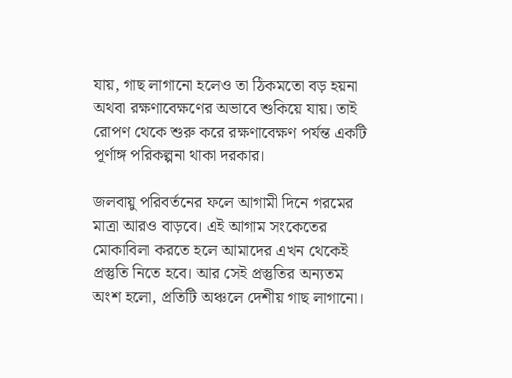যায়, গাছ লাগানো হলেও তা ঠিকমতো বড় হয়না অথবা রক্ষণাবেক্ষণের অভাবে শুকিয়ে যায়। তাই রোপণ থেকে শুরু করে রক্ষণাবেক্ষণ পর্যন্ত একটি পূর্ণাঙ্গ পরিকল্পনা থাকা দরকার।

জলবায়ু পরিবর্তনের ফলে আগামী দিনে গরমের মাত্রা আরও বাড়বে। এই আগাম সংকেতের মোকাবিলা করতে হলে আমাদের এখন থেকেই প্রস্তুতি নিতে হবে। আর সেই প্রস্তুতির অন্যতম অংশ হলো, প্রতিটি অঞ্চলে দেশীয় গাছ লাগানো।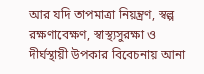আর যদি তাপমাত্রা নিয়ন্ত্রণ, স্বল্প রক্ষণাবেক্ষণ, স্বাস্থ্যসুরক্ষা ও দীর্ঘস্থায়ী উপকার বিবেচনায় আনা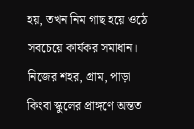হয়, তখন নিম গাছ হয়ে ওঠে সবচেয়ে কার্যকর সমাধান। নিজের শহর, গ্রাম, পাড়া কিংবা স্কুলের প্রাঙ্গণে অন্তত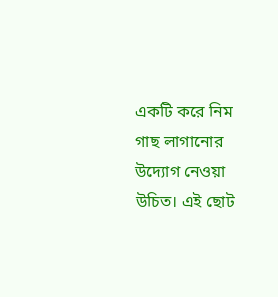একটি করে নিম গাছ লাগানোর উদ্যোগ নেওয়া উচিত। এই ছোট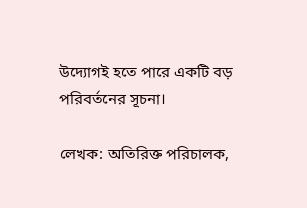উদ্যোগই হতে পারে একটি বড় পরিবর্তনের সূচনা।

লেখক: অতিরিক্ত পরিচালক,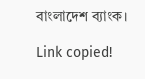বাংলাদেশ ব্যাংক।

Link copied!